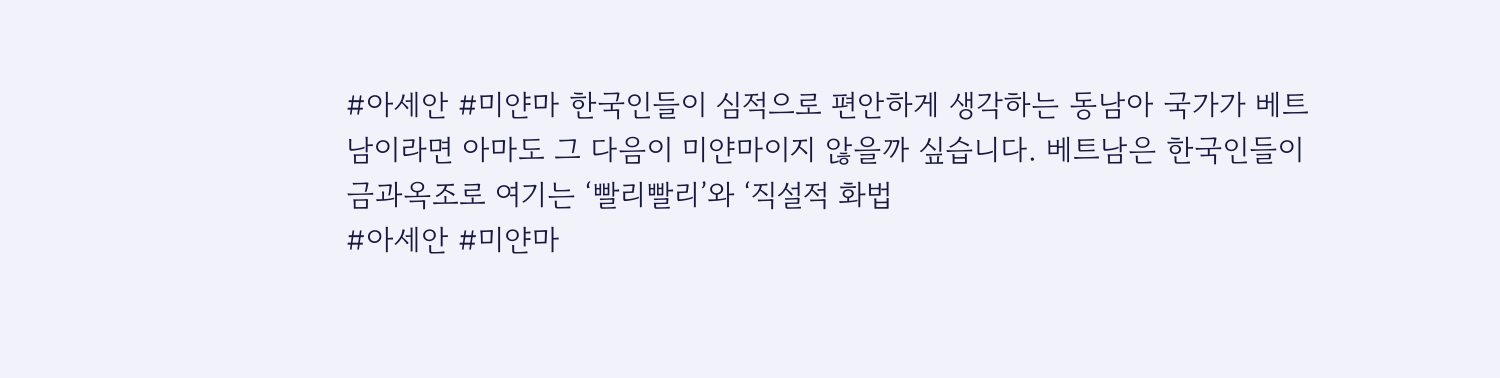#아세안 #미얀마 한국인들이 심적으로 편안하게 생각하는 동남아 국가가 베트남이라면 아마도 그 다음이 미얀마이지 않을까 싶습니다. 베트남은 한국인들이 금과옥조로 여기는 ‘빨리빨리’와 ‘직설적 화법
#아세안 #미얀마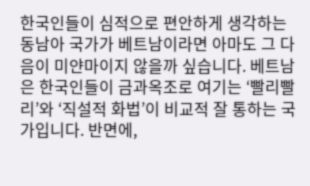한국인들이 심적으로 편안하게 생각하는 동남아 국가가 베트남이라면 아마도 그 다음이 미얀마이지 않을까 싶습니다. 베트남은 한국인들이 금과옥조로 여기는 ‘빨리빨리’와 ‘직설적 화법’이 비교적 잘 통하는 국가입니다. 반면에,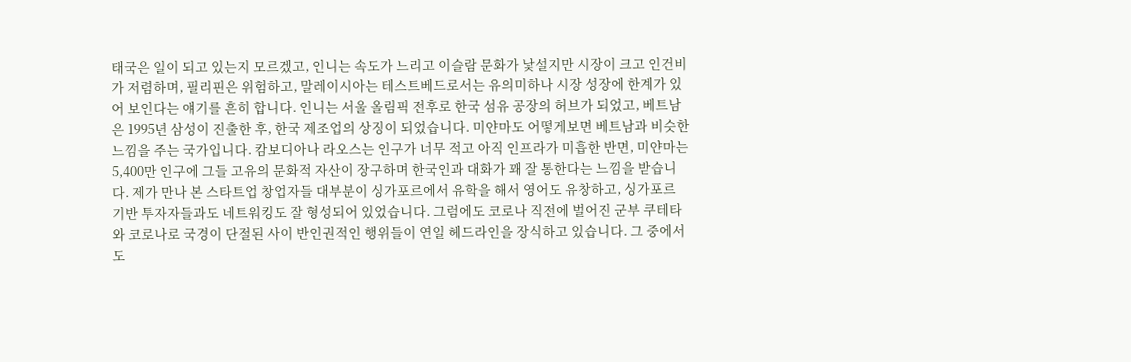태국은 일이 되고 있는지 모르겠고, 인니는 속도가 느리고 이슬람 문화가 낯설지만 시장이 크고 인건비가 저렴하며, 필리핀은 위험하고, 말레이시아는 테스트베드로서는 유의미하나 시장 성장에 한계가 있어 보인다는 얘기를 흔히 합니다. 인니는 서울 올림픽 전후로 한국 섬유 공장의 허브가 되었고, 베트남은 1995년 삼성이 진출한 후, 한국 제조업의 상징이 되었습니다. 미얀마도 어떻게보면 베트남과 비슷한 느낌을 주는 국가입니다. 캄보디아나 라오스는 인구가 너무 적고 아직 인프라가 미흡한 반면, 미얀마는 5,400만 인구에 그들 고유의 문화적 자산이 장구하며 한국인과 대화가 꽤 잘 통한다는 느낌을 받습니다. 제가 만나 본 스타트업 창업자들 대부분이 싱가포르에서 유학을 해서 영어도 유창하고, 싱가포르 기반 투자자들과도 네트워킹도 잘 형성되어 있었습니다. 그럼에도 코로나 직전에 벌어진 군부 쿠테타와 코로나로 국경이 단절된 사이 반인권적인 행위들이 연일 헤드라인을 장식하고 있습니다. 그 중에서도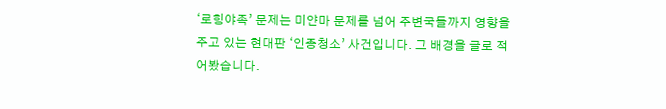‘로힝야족’ 문제는 미얀마 문제를 넘어 주변국들까지 영향을 주고 있는 현대판 ‘인종청소’ 사건입니다. 그 배경을 글로 적어봤습니다.